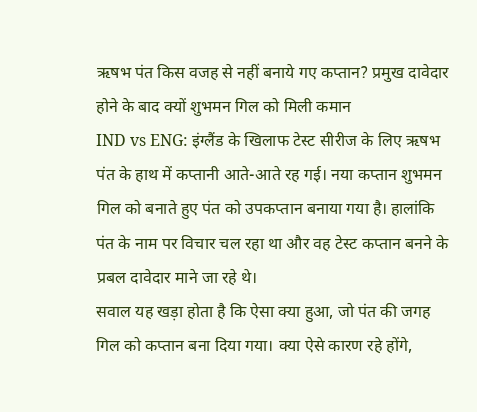ऋषभ पंत किस वजह से नहीं बनाये गए कप्तान? प्रमुख दावेदार होने के बाद क्यों शुभमन गिल को मिली कमान
IND vs ENG: इंग्लैंड के खिलाफ टेस्ट सीरीज के लिए ऋषभ पंत के हाथ में कप्तानी आते-आते रह गई। नया कप्तान शुभमन गिल को बनाते हुए पंत को उपकप्तान बनाया गया है। हालांकि पंत के नाम पर विचार चल रहा था और वह टेस्ट कप्तान बनने के प्रबल दावेदार माने जा रहे थे।
सवाल यह खड़ा होता है कि ऐसा क्या हुआ, जो पंत की जगह गिल को कप्तान बना दिया गया। क्या ऐसे कारण रहे होंगे,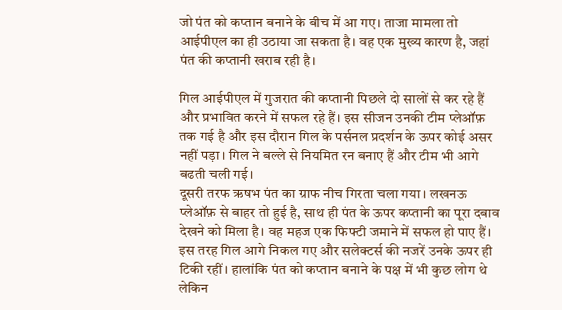जो पंत को कप्तान बनाने के बीच में आ गए। ताजा मामला तो आईपीएल का ही उठाया जा सकता है। वह एक मुख्य कारण है, जहां पंत की कप्तानी खराब रही है।

गिल आईपीएल में गुजरात की कप्तानी पिछले दो सालों से कर रहे हैं और प्रभावित करने में सफल रहे हैं। इस सीजन उनकी टीम प्लेऑफ़ तक गई है और इस दौरान गिल के पर्सनल प्रदर्शन के ऊपर कोई असर नहीं पड़ा। गिल ने बल्ले से नियमित रन बनाए हैं और टीम भी आगे बढती चली गई।
दूसरी तरफ ऋषभ पंत का ग्राफ नीच गिरता चला गया। लखनऊ प्लेऑफ़ से बाहर तो हुई है, साथ ही पंत के ऊपर कप्तानी का पूरा दबाव देखने को मिला है। वह महज एक फिफ्टी जमाने में सफल हो पाए हैं। इस तरह गिल आगे निकल गए और सलेक्टर्स की नजरें उनके ऊपर ही टिकी रहीं। हालांकि पंत को कप्तान बनाने के पक्ष में भी कुछ लोग थे लेकिन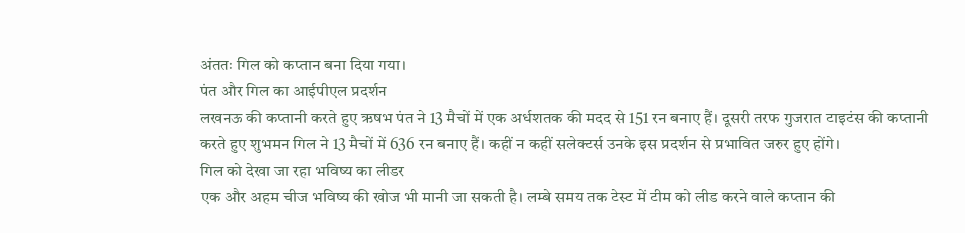अंततः गिल को कप्तान बना दिया गया।
पंत और गिल का आईपीएल प्रदर्शन
लखनऊ की कप्तानी करते हुए ऋषभ पंत ने 13 मैचों में एक अर्धशतक की मदद से 151 रन बनाए हैं। दूसरी तरफ गुजरात टाइटंस की कप्तानी करते हुए शुभमन गिल ने 13 मैचों में 636 रन बनाए हैं। कहीं न कहीं सलेक्टर्स उनके इस प्रदर्शन से प्रभावित जरुर हुए होंगे।
गिल को देखा जा रहा भविष्य का लीडर
एक और अहम चीज भविष्य की खोज भी मानी जा सकती है। लम्बे समय तक टेस्ट में टीम को लीड करने वाले कप्तान की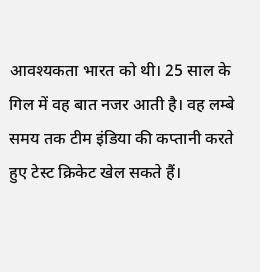आवश्यकता भारत को थी। 25 साल के गिल में वह बात नजर आती है। वह लम्बे समय तक टीम इंडिया की कप्तानी करते हुए टेस्ट क्रिकेट खेल सकते हैं।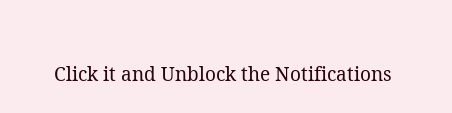Click it and Unblock the Notifications